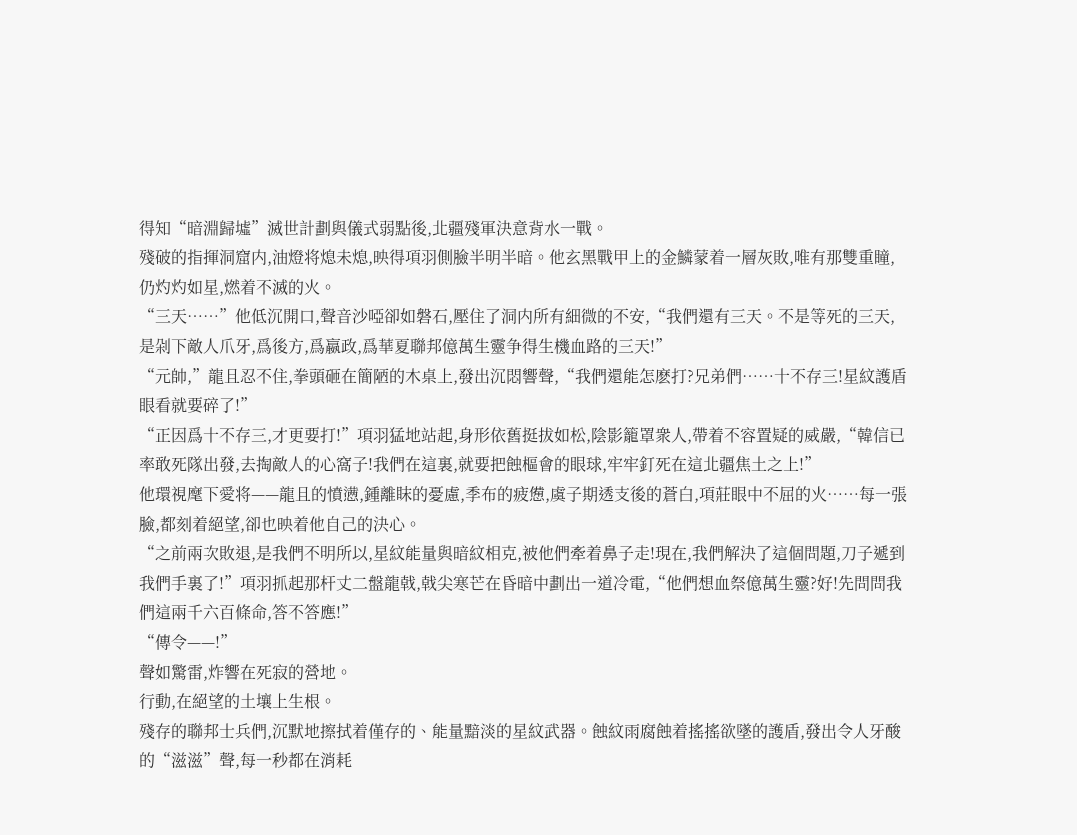得知“暗淵歸墟”滅世計劃與儀式弱點後,北疆殘軍決意背水一戰。
殘破的指揮洞窟内,油燈将熄未熄,映得項羽側臉半明半暗。他玄黑戰甲上的金鱗蒙着一層灰敗,唯有那雙重瞳,仍灼灼如星,燃着不滅的火。
“三天……”他低沉開口,聲音沙啞卻如磐石,壓住了洞内所有細微的不安,“我們還有三天。不是等死的三天,是剁下敵人爪牙,爲後方,爲嬴政,爲華夏聯邦億萬生靈争得生機血路的三天!”
“元帥,”龍且忍不住,拳頭砸在簡陋的木桌上,發出沉悶響聲,“我們還能怎麽打?兄弟們……十不存三!星紋護盾眼看就要碎了!”
“正因爲十不存三,才更要打!”項羽猛地站起,身形依舊挺拔如松,陰影籠罩衆人,帶着不容置疑的威嚴,“韓信已率敢死隊出發,去掏敵人的心窩子!我們在這裏,就要把蝕樞會的眼球,牢牢釘死在這北疆焦土之上!”
他環視麾下愛将——龍且的憤懑,鍾離眜的憂慮,季布的疲憊,虞子期透支後的蒼白,項莊眼中不屈的火……每一張臉,都刻着絕望,卻也映着他自己的決心。
“之前兩次敗退,是我們不明所以,星紋能量與暗紋相克,被他們牽着鼻子走!現在,我們解決了這個問題,刀子遞到我們手裏了!”項羽抓起那杆丈二盤龍戟,戟尖寒芒在昏暗中劃出一道冷電,“他們想血祭億萬生靈?好!先問問我們這兩千六百條命,答不答應!”
“傳令——!”
聲如驚雷,炸響在死寂的營地。
行動,在絕望的土壤上生根。
殘存的聯邦士兵們,沉默地擦拭着僅存的、能量黯淡的星紋武器。蝕紋雨腐蝕着搖搖欲墜的護盾,發出令人牙酸的“滋滋”聲,每一秒都在消耗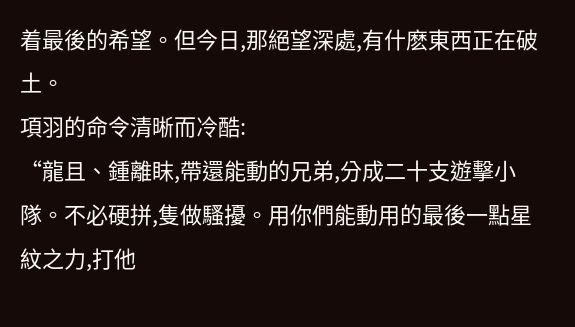着最後的希望。但今日,那絕望深處,有什麽東西正在破土。
項羽的命令清晰而冷酷:
“龍且、鍾離眜,帶還能動的兄弟,分成二十支遊擊小隊。不必硬拼,隻做騷擾。用你們能動用的最後一點星紋之力,打他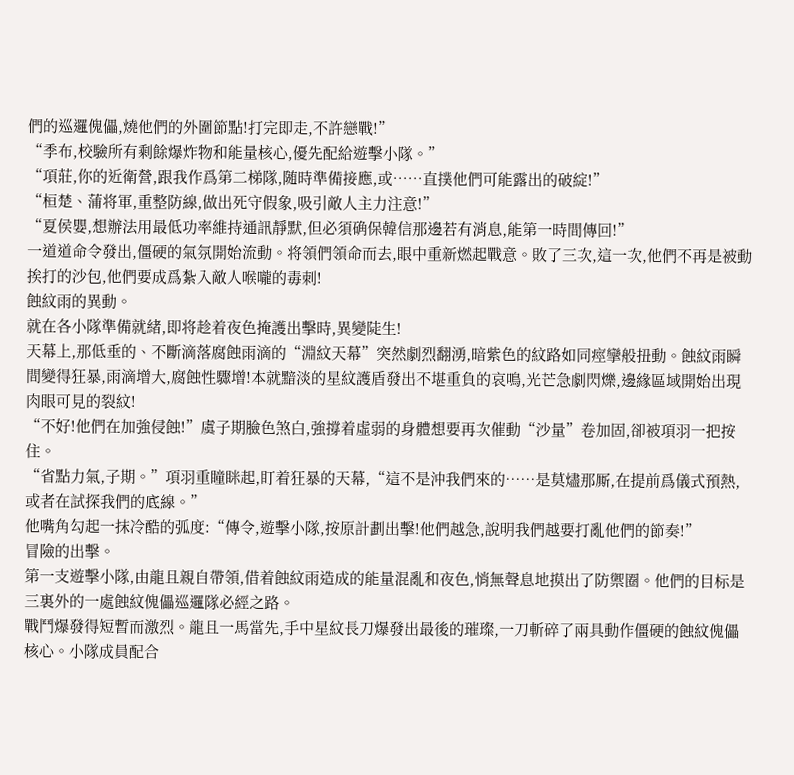們的巡邏傀儡,燒他們的外圍節點!打完即走,不許戀戰!”
“季布,校驗所有剩餘爆炸物和能量核心,優先配給遊擊小隊。”
“項莊,你的近衛營,跟我作爲第二梯隊,随時準備接應,或……直撲他們可能露出的破綻!”
“桓楚、蒲将軍,重整防線,做出死守假象,吸引敵人主力注意!”
“夏侯嬰,想辦法用最低功率維持通訊靜默,但必須确保韓信那邊若有消息,能第一時間傳回!”
一道道命令發出,僵硬的氣氛開始流動。将領們領命而去,眼中重新燃起戰意。敗了三次,這一次,他們不再是被動挨打的沙包,他們要成爲紮入敵人喉嚨的毒刺!
蝕紋雨的異動。
就在各小隊準備就緒,即将趁着夜色掩護出擊時,異變陡生!
天幕上,那低垂的、不斷滴落腐蝕雨滴的“淵紋天幕”突然劇烈翻湧,暗紫色的紋路如同痙攣般扭動。蝕紋雨瞬間變得狂暴,雨滴增大,腐蝕性驟增!本就黯淡的星紋護盾發出不堪重負的哀鳴,光芒急劇閃爍,邊緣區域開始出現肉眼可見的裂紋!
“不好!他們在加強侵蝕!”虞子期臉色煞白,強撐着虛弱的身體想要再次催動“沙量”卷加固,卻被項羽一把按住。
“省點力氣,子期。”項羽重瞳眯起,盯着狂暴的天幕,“這不是沖我們來的……是莫燼那厮,在提前爲儀式預熱,或者在試探我們的底線。”
他嘴角勾起一抹冷酷的弧度:“傳令,遊擊小隊,按原計劃出擊!他們越急,說明我們越要打亂他們的節奏!”
冒險的出擊。
第一支遊擊小隊,由龍且親自帶領,借着蝕紋雨造成的能量混亂和夜色,悄無聲息地摸出了防禦圈。他們的目标是三裏外的一處蝕紋傀儡巡邏隊必經之路。
戰鬥爆發得短暫而激烈。龍且一馬當先,手中星紋長刀爆發出最後的璀璨,一刀斬碎了兩具動作僵硬的蝕紋傀儡核心。小隊成員配合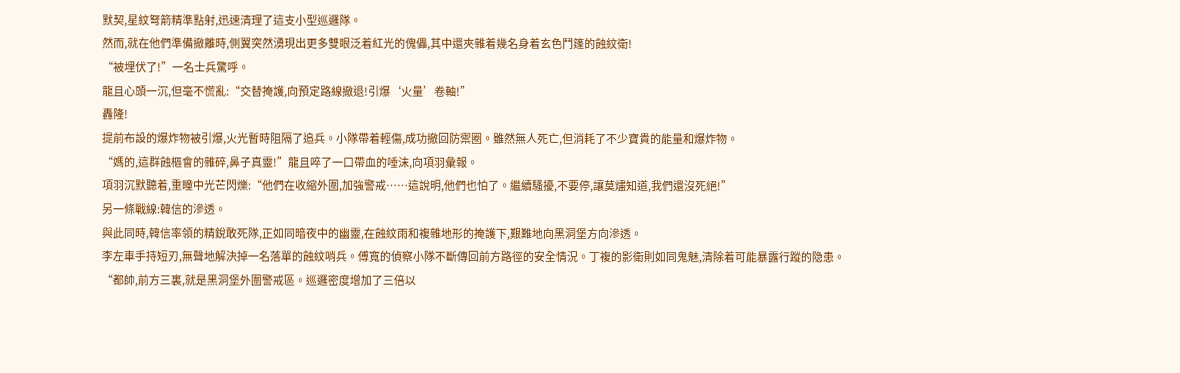默契,星紋弩箭精準點射,迅速清理了這支小型巡邏隊。
然而,就在他們準備撤離時,側翼突然湧現出更多雙眼泛着紅光的傀儡,其中還夾雜着幾名身着玄色鬥篷的蝕紋衛!
“被埋伏了!”一名士兵驚呼。
龍且心頭一沉,但毫不慌亂:“交替掩護,向預定路線撤退!引爆‘火量’卷軸!”
轟隆!
提前布設的爆炸物被引爆,火光暫時阻隔了追兵。小隊帶着輕傷,成功撤回防禦圈。雖然無人死亡,但消耗了不少寶貴的能量和爆炸物。
“媽的,這群蝕樞會的雜碎,鼻子真靈!”龍且啐了一口帶血的唾沫,向項羽彙報。
項羽沉默聽着,重瞳中光芒閃爍:“他們在收縮外圍,加強警戒……這說明,他們也怕了。繼續騷擾,不要停,讓莫燼知道,我們還沒死絕!”
另一條戰線:韓信的滲透。
與此同時,韓信率領的精銳敢死隊,正如同暗夜中的幽靈,在蝕紋雨和複雜地形的掩護下,艱難地向黑洞堡方向滲透。
李左車手持短刃,無聲地解決掉一名落單的蝕紋哨兵。傅寬的偵察小隊不斷傳回前方路徑的安全情況。丁複的影衛則如同鬼魅,清除着可能暴露行蹤的隐患。
“都帥,前方三裏,就是黑洞堡外圍警戒區。巡邏密度增加了三倍以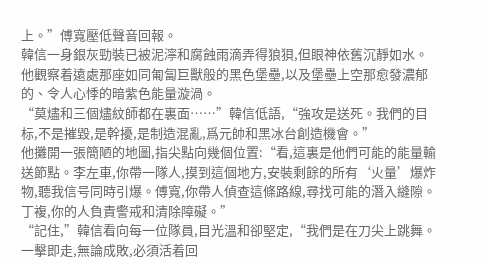上。”傅寬壓低聲音回報。
韓信一身銀灰勁裝已被泥濘和腐蝕雨滴弄得狼狽,但眼神依舊沉靜如水。他觀察着遠處那座如同匍匐巨獸般的黑色堡壘,以及堡壘上空那愈發濃郁的、令人心悸的暗紫色能量漩渦。
“莫燼和三個燼紋師都在裏面……”韓信低語,“強攻是送死。我們的目标,不是摧毀,是幹擾,是制造混亂,爲元帥和黑冰台創造機會。”
他攤開一張簡陋的地圖,指尖點向幾個位置:“看,這裏是他們可能的能量輸送節點。李左車,你帶一隊人,摸到這個地方,安裝剩餘的所有‘火量’爆炸物,聽我信号同時引爆。傅寬,你帶人偵查這條路線,尋找可能的潛入縫隙。丁複,你的人負責警戒和清除障礙。”
“記住,”韓信看向每一位隊員,目光溫和卻堅定,“我們是在刀尖上跳舞。一擊即走,無論成敗,必須活着回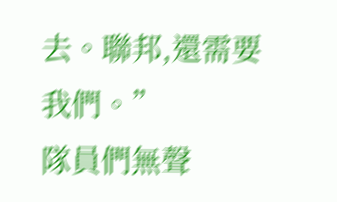去。聯邦,還需要我們。”
隊員們無聲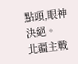點頭,眼神決絕。
北疆主戰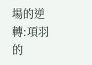場的逆轉:項羽的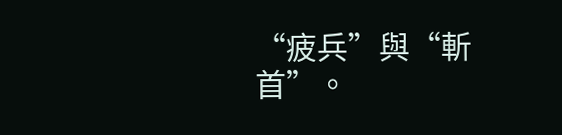“疲兵”與“斬首”。